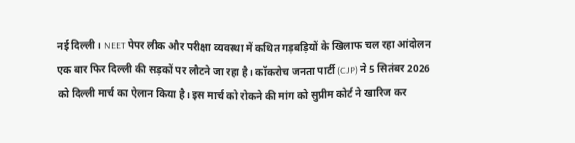नई दिल्ली। NEET पेपर लीक और परीक्षा व्यवस्था में कथित गड़बड़ियों के खिलाफ चल रहा आंदोलन एक बार फिर दिल्ली की सड़कों पर लौटने जा रहा है। कॉकरोच जनता पार्टी (CJP) ने 5 सितंबर 2026 को दिल्ली मार्च का ऐलान किया है। इस मार्च को रोकने की मांग को सुप्रीम कोर्ट ने खारिज कर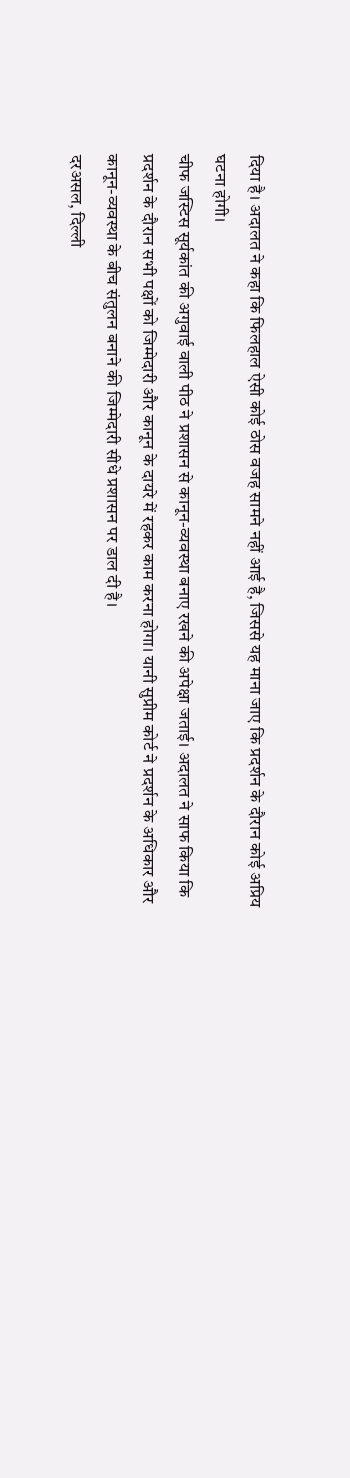दिया है। अदालत ने कहा कि फिलहाल ऐसी कोई ठोस वजह सामने नहीं आई है, जिससे यह माना जाए कि प्रदर्शन के दौरान कोई अप्रिय घटना होगी।
चीफ जस्टिस सूर्यकांत की अगुवाई वाली पीठ ने प्रशासन से कानून-व्यवस्था बनाए रखने की अपेक्षा जताई। अदालत ने साफ किया कि प्रदर्शन के दौरान सभी पक्षों को जिम्मेदारी और कानून के दायरे में रहकर काम करना होगा। यानी सुप्रीम कोर्ट ने प्रदर्शन के अधिकार और कानून-व्यवस्था के बीच संतुलन बनाने की जिम्मेदारी सीधे प्रशासन पर डाल दी है।
दरअसल, दिल्ली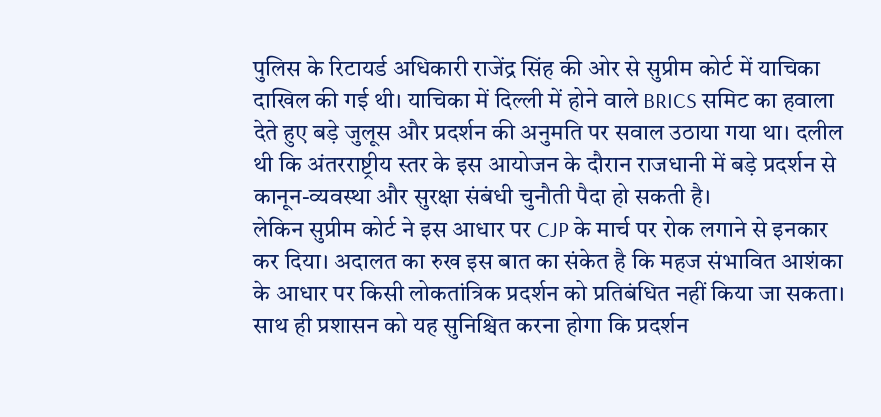पुलिस के रिटायर्ड अधिकारी राजेंद्र सिंह की ओर से सुप्रीम कोर्ट में याचिका दाखिल की गई थी। याचिका में दिल्ली में होने वाले BRICS समिट का हवाला देते हुए बड़े जुलूस और प्रदर्शन की अनुमति पर सवाल उठाया गया था। दलील थी कि अंतरराष्ट्रीय स्तर के इस आयोजन के दौरान राजधानी में बड़े प्रदर्शन से कानून-व्यवस्था और सुरक्षा संबंधी चुनौती पैदा हो सकती है।
लेकिन सुप्रीम कोर्ट ने इस आधार पर CJP के मार्च पर रोक लगाने से इनकार कर दिया। अदालत का रुख इस बात का संकेत है कि महज संभावित आशंका के आधार पर किसी लोकतांत्रिक प्रदर्शन को प्रतिबंधित नहीं किया जा सकता। साथ ही प्रशासन को यह सुनिश्चित करना होगा कि प्रदर्शन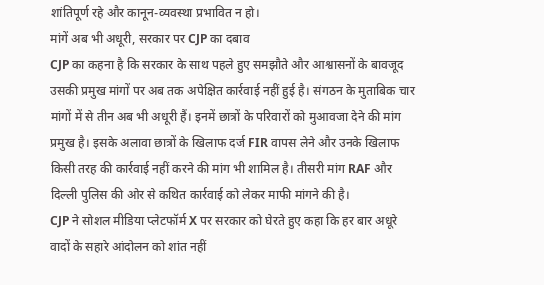शांतिपूर्ण रहे और कानून-व्यवस्था प्रभावित न हो।
मांगें अब भी अधूरी, सरकार पर CJP का दबाव
CJP का कहना है कि सरकार के साथ पहले हुए समझौते और आश्वासनों के बावजूद उसकी प्रमुख मांगों पर अब तक अपेक्षित कार्रवाई नहीं हुई है। संगठन के मुताबिक चार मांगों में से तीन अब भी अधूरी हैं। इनमें छात्रों के परिवारों को मुआवजा देने की मांग प्रमुख है। इसके अलावा छात्रों के खिलाफ दर्ज FIR वापस लेने और उनके खिलाफ किसी तरह की कार्रवाई नहीं करने की मांग भी शामिल है। तीसरी मांग RAF और दिल्ली पुलिस की ओर से कथित कार्रवाई को लेकर माफी मांगने की है।
CJP ने सोशल मीडिया प्लेटफॉर्म X पर सरकार को घेरते हुए कहा कि हर बार अधूरे वादों के सहारे आंदोलन को शांत नहीं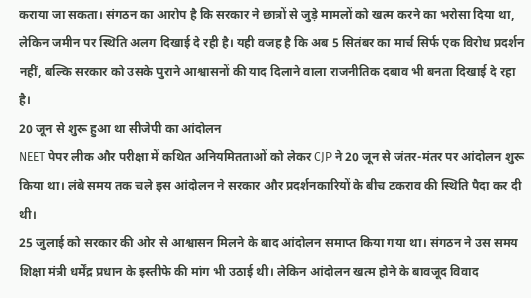कराया जा सकता। संगठन का आरोप है कि सरकार ने छात्रों से जुड़े मामलों को खत्म करने का भरोसा दिया था, लेकिन जमीन पर स्थिति अलग दिखाई दे रही है। यही वजह है कि अब 5 सितंबर का मार्च सिर्फ एक विरोध प्रदर्शन नहीं, बल्कि सरकार को उसके पुराने आश्वासनों की याद दिलाने वाला राजनीतिक दबाव भी बनता दिखाई दे रहा है।
20 जून से शुरू हुआ था सीजेपी का आंदोलन
NEET पेपर लीक और परीक्षा में कथित अनियमितताओं को लेकर CJP ने 20 जून से जंतर-मंतर पर आंदोलन शुरू किया था। लंबे समय तक चले इस आंदोलन ने सरकार और प्रदर्शनकारियों के बीच टकराव की स्थिति पैदा कर दी थी।
25 जुलाई को सरकार की ओर से आश्वासन मिलने के बाद आंदोलन समाप्त किया गया था। संगठन ने उस समय शिक्षा मंत्री धर्मेंद्र प्रधान के इस्तीफे की मांग भी उठाई थी। लेकिन आंदोलन खत्म होने के बावजूद विवाद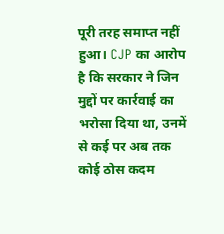पूरी तरह समाप्त नहीं हुआ। CJP का आरोप है कि सरकार ने जिन मुद्दों पर कार्रवाई का भरोसा दिया था, उनमें से कई पर अब तक कोई ठोस कदम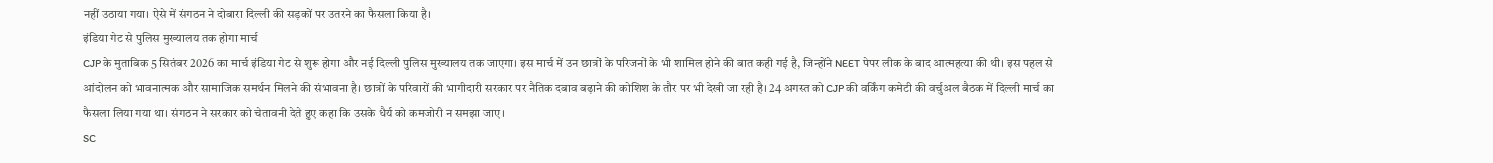नहीं उठाया गया। ऐसे में संगठन ने दोबारा दिल्ली की सड़कों पर उतरने का फैसला किया है।
इंडिया गेट से पुलिस मुख्यालय तक होगा मार्च
CJP के मुताबिक 5 सितंबर 2026 का मार्च इंडिया गेट से शुरू होगा और नई दिल्ली पुलिस मुख्यालय तक जाएगा। इस मार्च में उन छात्रों के परिजनों के भी शामिल होने की बात कही गई है, जिन्होंने NEET पेपर लीक के बाद आत्महत्या की थी। इस पहल से आंदोलन को भावनात्मक और सामाजिक समर्थन मिलने की संभावना है। छात्रों के परिवारों की भागीदारी सरकार पर नैतिक दबाव बढ़ाने की कोशिश के तौर पर भी देखी जा रही है। 24 अगस्त को CJP की वर्किंग कमेटी की वर्चुअल बैठक में दिल्ली मार्च का फैसला लिया गया था। संगठन ने सरकार को चेतावनी देते हुए कहा कि उसके धैर्य को कमजोरी न समझा जाए।
SC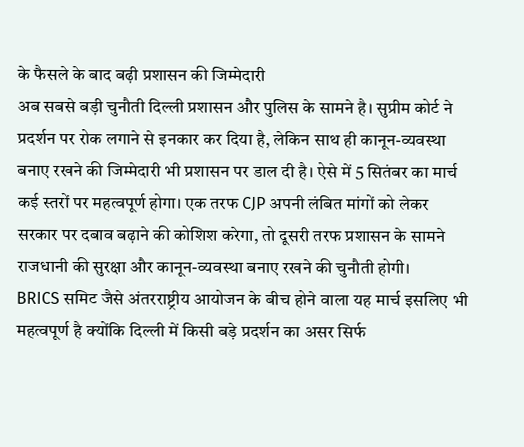के फैसले के बाद बढ़ी प्रशासन की जिम्मेदारी
अब सबसे बड़ी चुनौती दिल्ली प्रशासन और पुलिस के सामने है। सुप्रीम कोर्ट ने प्रदर्शन पर रोक लगाने से इनकार कर दिया है, लेकिन साथ ही कानून-व्यवस्था बनाए रखने की जिम्मेदारी भी प्रशासन पर डाल दी है। ऐसे में 5 सितंबर का मार्च कई स्तरों पर महत्वपूर्ण होगा। एक तरफ CJP अपनी लंबित मांगों को लेकर सरकार पर दबाव बढ़ाने की कोशिश करेगा, तो दूसरी तरफ प्रशासन के सामने राजधानी की सुरक्षा और कानून-व्यवस्था बनाए रखने की चुनौती होगी।
BRICS समिट जैसे अंतरराष्ट्रीय आयोजन के बीच होने वाला यह मार्च इसलिए भी महत्वपूर्ण है क्योंकि दिल्ली में किसी बड़े प्रदर्शन का असर सिर्फ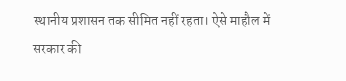स्थानीय प्रशासन तक सीमित नहीं रहता। ऐसे माहौल में सरकार की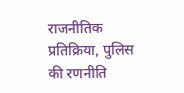राजनीतिक प्रतिक्रिया, पुलिस की रणनीति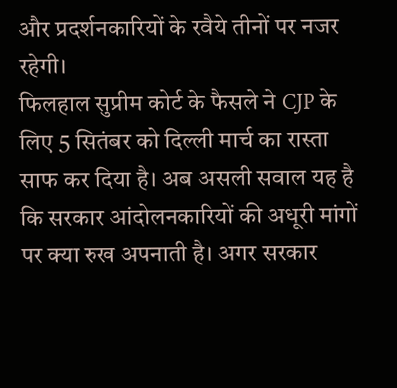और प्रदर्शनकारियों के रवैये तीनों पर नजर रहेगी।
फिलहाल सुप्रीम कोर्ट के फैसले ने CJP के लिए 5 सितंबर को दिल्ली मार्च का रास्ता साफ कर दिया है। अब असली सवाल यह है कि सरकार आंदोलनकारियों की अधूरी मांगों पर क्या रुख अपनाती है। अगर सरकार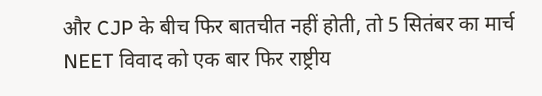और CJP के बीच फिर बातचीत नहीं होती, तो 5 सितंबर का मार्च NEET विवाद को एक बार फिर राष्ट्रीय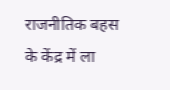राजनीतिक बहस के केंद्र में ला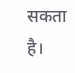सकता है।